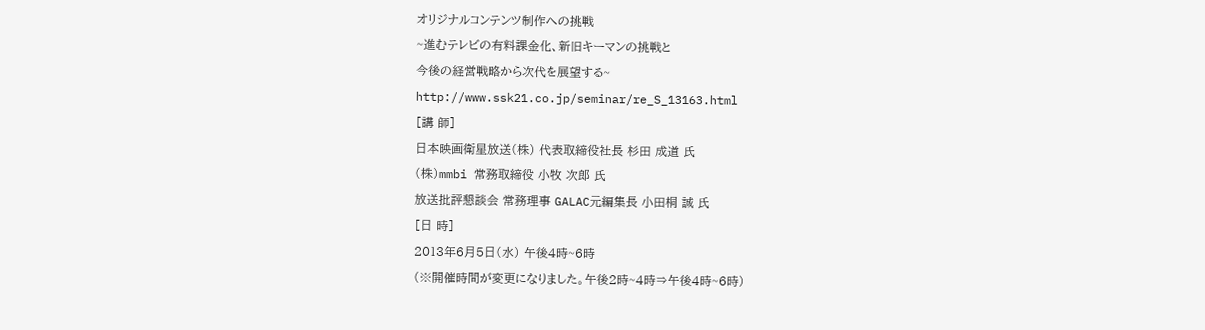オリジナルコンテンツ制作への挑戦
~進むテレビの有料課金化、新旧キーマンの挑戦と
今後の経営戦略から次代を展望する~
http://www.ssk21.co.jp/seminar/re_S_13163.html
[講 師]
日本映画衛星放送(株) 代表取締役社長 杉田 成道 氏
(株)mmbi 常務取締役 小牧 次郎 氏
放送批評懇談会 常務理事 GALAC元編集長 小田桐 誠 氏
[日 時]
2013年6月5日(水) 午後4時~6時
(※開催時間が変更になりました。午後2時~4時⇒午後4時~6時)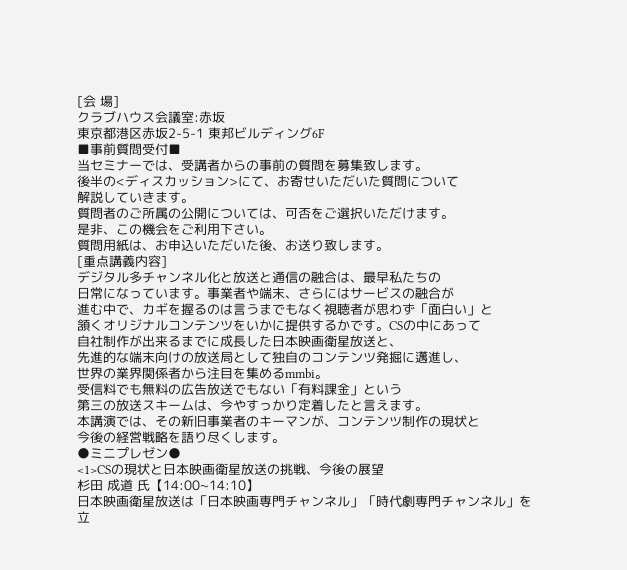[会 場]
クラブハウス会議室:赤坂
東京都港区赤坂2-5-1 東邦ビルディング6F
■事前質問受付■
当セミナーでは、受講者からの事前の質問を募集致します。
後半の<ディスカッション>にて、お寄せいただいた質問について
解説していきます。
質問者のご所属の公開については、可否をご選択いただけます。
是非、この機会をご利用下さい。
質問用紙は、お申込いただいた後、お送り致します。
[重点講義内容]
デジタル多チャンネル化と放送と通信の融合は、最早私たちの
日常になっています。事業者や端末、さらにはサービスの融合が
進む中で、カギを握るのは言うまでもなく視聴者が思わず「面白い」と
頷くオリジナルコンテンツをいかに提供するかです。CSの中にあって
自社制作が出来るまでに成長した日本映画衛星放送と、
先進的な端末向けの放送局として独自のコンテンツ発掘に邁進し、
世界の業界関係者から注目を集めるmmbi。
受信料でも無料の広告放送でもない「有料課金」という
第三の放送スキームは、今やすっかり定着したと言えます。
本講演では、その新旧事業者のキーマンが、コンテンツ制作の現状と
今後の経営戦略を語り尽くします。
●ミニプレゼン●
<1>CSの現状と日本映画衛星放送の挑戦、今後の展望
杉田 成道 氏【14:00~14:10】
日本映画衛星放送は「日本映画専門チャンネル」「時代劇専門チャンネル」を
立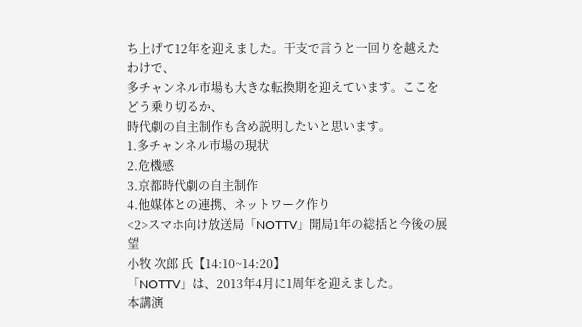ち上げて12年を迎えました。干支で言うと一回りを越えたわけで、
多チャンネル市場も大きな転換期を迎えています。ここをどう乗り切るか、
時代劇の自主制作も含め説明したいと思います。
1.多チャンネル市場の現状
2.危機感
3.京都時代劇の自主制作
4.他媒体との連携、ネットワーク作り
<2>スマホ向け放送局「NOTTV」開局1年の総括と今後の展望
小牧 次郎 氏【14:10~14:20】
「NOTTV」は、2013年4月に1周年を迎えました。
本講演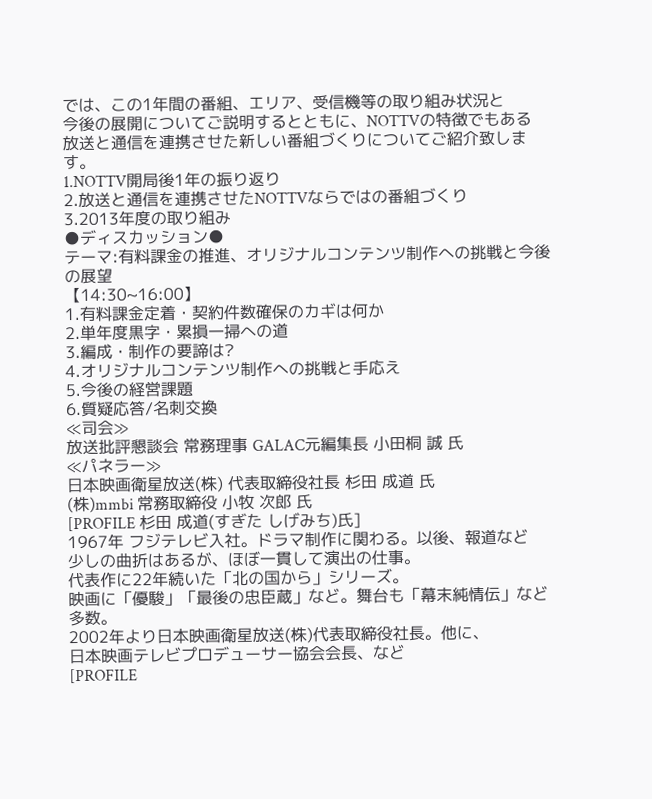では、この1年間の番組、エリア、受信機等の取り組み状況と
今後の展開についてご説明するとともに、NOTTVの特徴でもある
放送と通信を連携させた新しい番組づくりについてご紹介致します。
1.NOTTV開局後1年の振り返り
2.放送と通信を連携させたNOTTVならではの番組づくり
3.2013年度の取り組み
●ディスカッション●
テーマ:有料課金の推進、オリジナルコンテンツ制作への挑戦と今後の展望
【14:30~16:00】
1.有料課金定着・契約件数確保のカギは何か
2.単年度黒字・累損一掃への道
3.編成・制作の要諦は?
4.オリジナルコンテンツ制作への挑戦と手応え
5.今後の経営課題
6.質疑応答/名刺交換
≪司会≫
放送批評懇談会 常務理事 GALAC元編集長 小田桐 誠 氏
≪パネラー≫
日本映画衛星放送(株) 代表取締役社長 杉田 成道 氏
(株)mmbi 常務取締役 小牧 次郎 氏
[PROFILE 杉田 成道(すぎた しげみち)氏]
1967年 フジテレビ入社。ドラマ制作に関わる。以後、報道など
少しの曲折はあるが、ほぼ一貫して演出の仕事。
代表作に22年続いた「北の国から」シリーズ。
映画に「優駿」「最後の忠臣蔵」など。舞台も「幕末純情伝」など多数。
2002年より日本映画衛星放送(株)代表取締役社長。他に、
日本映画テレビプロデューサー協会会長、など
[PROFILE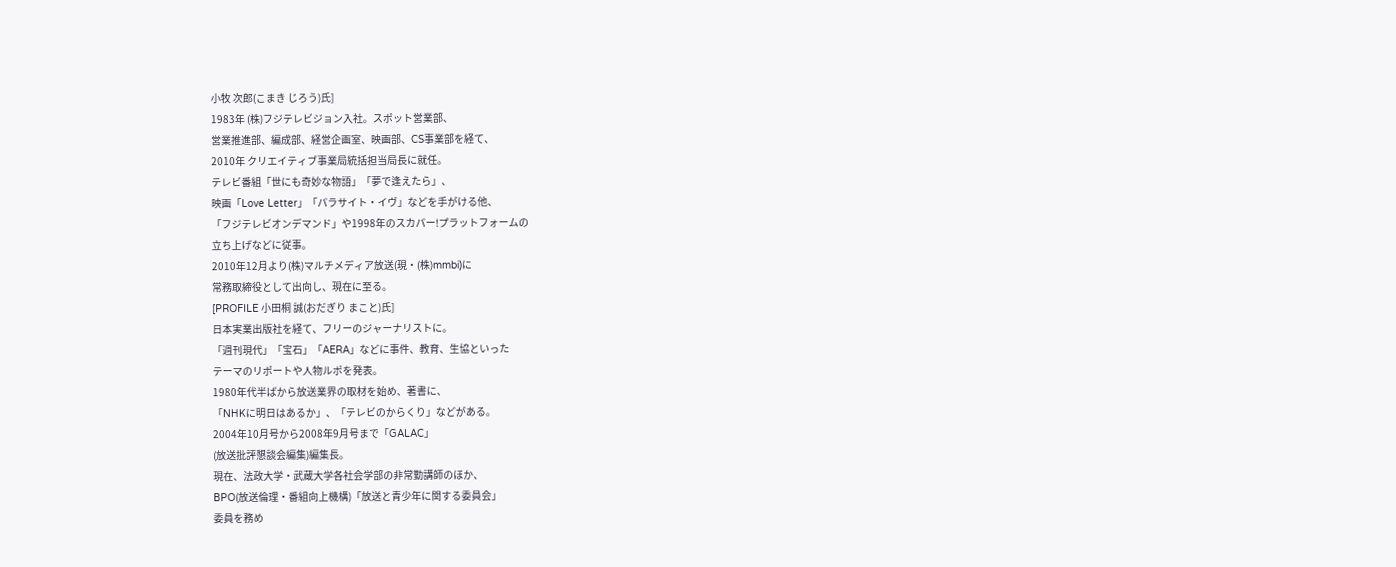小牧 次郎(こまき じろう)氏]
1983年 (株)フジテレビジョン入社。スポット営業部、
営業推進部、編成部、経営企画室、映画部、CS事業部を経て、
2010年 クリエイティブ事業局統括担当局長に就任。
テレビ番組「世にも奇妙な物語」「夢で逢えたら」、
映画「Love Letter」「パラサイト・イヴ」などを手がける他、
「フジテレビオンデマンド」や1998年のスカパー!プラットフォームの
立ち上げなどに従事。
2010年12月より(株)マルチメディア放送(現・(株)mmbi)に
常務取締役として出向し、現在に至る。
[PROFILE 小田桐 誠(おだぎり まこと)氏]
日本実業出版社を経て、フリーのジャーナリストに。
「週刊現代」「宝石」「AERA」などに事件、教育、生協といった
テーマのリポートや人物ルポを発表。
1980年代半ばから放送業界の取材を始め、著書に、
「NHKに明日はあるか」、「テレビのからくり」などがある。
2004年10月号から2008年9月号まで「GALAC」
(放送批評懇談会編集)編集長。
現在、法政大学・武蔵大学各社会学部の非常勤講師のほか、
BPO(放送倫理・番組向上機構)「放送と青少年に関する委員会」
委員を務め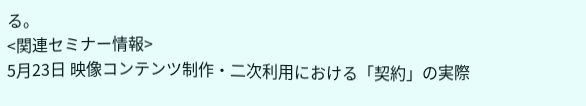る。
<関連セミナー情報>
5月23日 映像コンテンツ制作・二次利用における「契約」の実際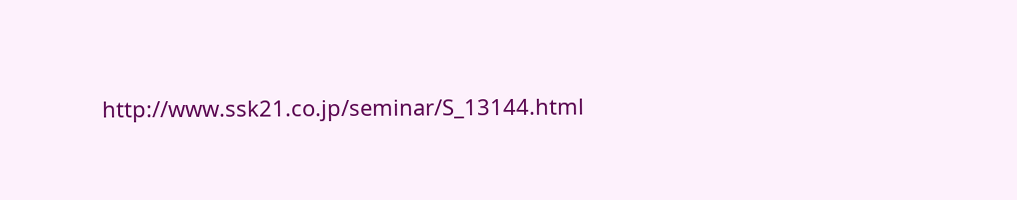http://www.ssk21.co.jp/seminar/S_13144.html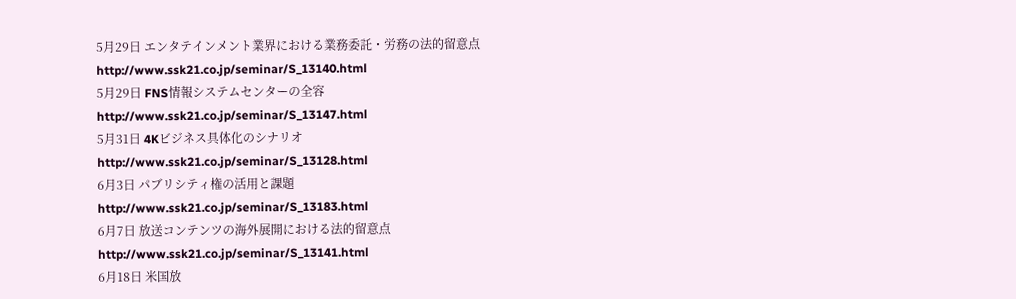5月29日 エンタテインメント業界における業務委託・労務の法的留意点
http://www.ssk21.co.jp/seminar/S_13140.html
5月29日 FNS情報システムセンターの全容
http://www.ssk21.co.jp/seminar/S_13147.html
5月31日 4Kビジネス具体化のシナリオ
http://www.ssk21.co.jp/seminar/S_13128.html
6月3日 パブリシティ権の活用と課題
http://www.ssk21.co.jp/seminar/S_13183.html
6月7日 放送コンテンツの海外展開における法的留意点
http://www.ssk21.co.jp/seminar/S_13141.html
6月18日 米国放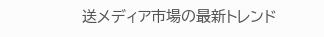送メディア市場の最新トレンド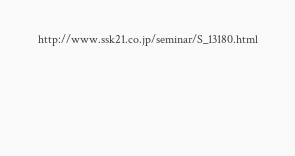http://www.ssk21.co.jp/seminar/S_13180.html